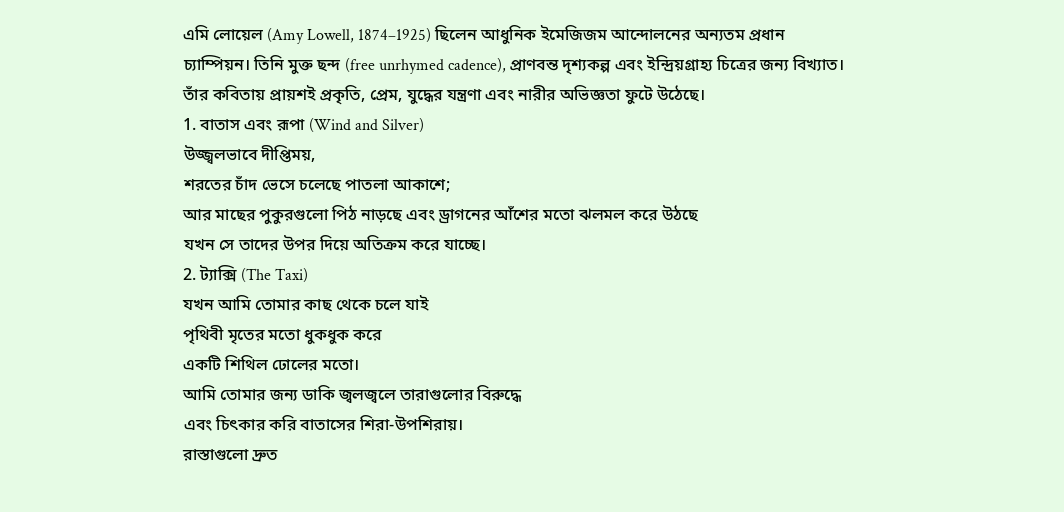এমি লোয়েল (Amy Lowell, 1874–1925) ছিলেন আধুনিক ইমেজিজম আন্দোলনের অন্যতম প্রধান চ্যাম্পিয়ন। তিনি মুক্ত ছন্দ (free unrhymed cadence), প্রাণবন্ত দৃশ্যকল্প এবং ইন্দ্রিয়গ্রাহ্য চিত্রের জন্য বিখ্যাত। তাঁর কবিতায় প্রায়শই প্রকৃতি, প্রেম, যুদ্ধের যন্ত্রণা এবং নারীর অভিজ্ঞতা ফুটে উঠেছে।
1. বাতাস এবং রূপা (Wind and Silver)
উজ্জ্বলভাবে দীপ্তিময়,
শরতের চাঁদ ভেসে চলেছে পাতলা আকাশে;
আর মাছের পুকুরগুলো পিঠ নাড়ছে এবং ড্রাগনের আঁশের মতো ঝলমল করে উঠছে
যখন সে তাদের উপর দিয়ে অতিক্রম করে যাচ্ছে।
2. ট্যাক্সি (The Taxi)
যখন আমি তোমার কাছ থেকে চলে যাই
পৃথিবী মৃতের মতো ধুকধুক করে
একটি শিথিল ঢোলের মতো।
আমি তোমার জন্য ডাকি জ্বলজ্বলে তারাগুলোর বিরুদ্ধে
এবং চিৎকার করি বাতাসের শিরা-উপশিরায়।
রাস্তাগুলো দ্রুত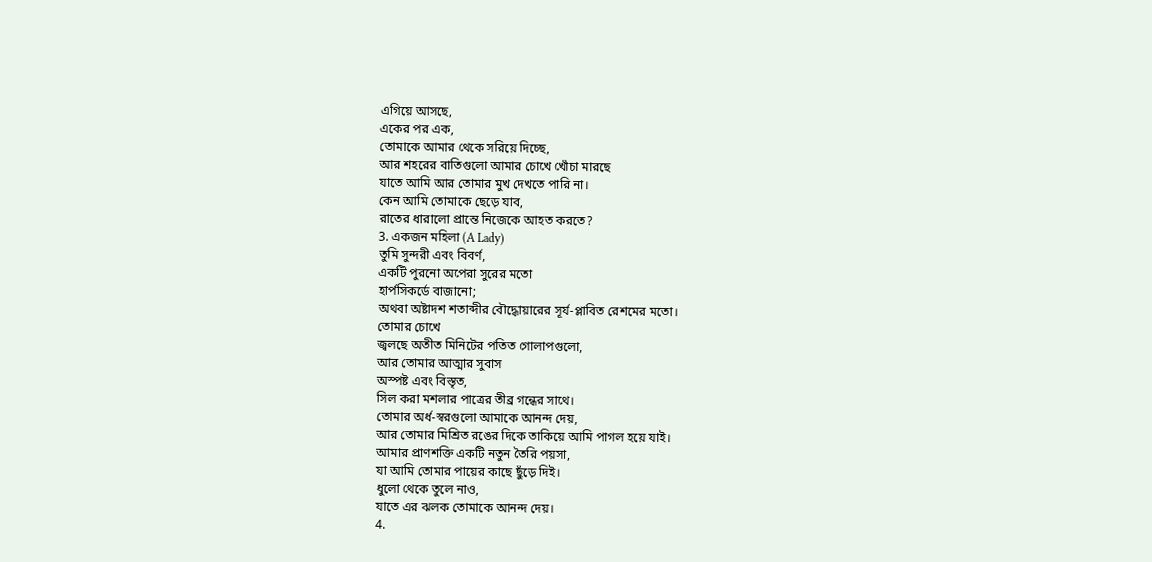এগিয়ে আসছে,
একের পর এক,
তোমাকে আমার থেকে সরিয়ে দিচ্ছে,
আর শহরের বাতিগুলো আমার চোখে খোঁচা মারছে
যাতে আমি আর তোমার মুখ দেখতে পারি না।
কেন আমি তোমাকে ছেড়ে যাব,
রাতের ধারালো প্রান্তে নিজেকে আহত করতে?
3. একজন মহিলা (A Lady)
তুমি সুন্দরী এবং বিবর্ণ,
একটি পুরনো অপেরা সুরের মতো
হার্পসিকর্ডে বাজানো;
অথবা অষ্টাদশ শতাব্দীর বৌদ্ধোয়ারের সূর্য-প্লাবিত রেশমের মতো।
তোমার চোখে
জ্বলছে অতীত মিনিটের পতিত গোলাপগুলো,
আর তোমার আত্মার সুবাস
অস্পষ্ট এবং বিস্তৃত,
সিল করা মশলার পাত্রের তীব্র গন্ধের সাথে।
তোমার অর্ধ-স্বরগুলো আমাকে আনন্দ দেয়,
আর তোমার মিশ্রিত রঙের দিকে তাকিয়ে আমি পাগল হয়ে যাই।
আমার প্রাণশক্তি একটি নতুন তৈরি পয়সা,
যা আমি তোমার পায়ের কাছে ছুঁড়ে দিই।
ধুলো থেকে তুলে নাও,
যাতে এর ঝলক তোমাকে আনন্দ দেয়।
4.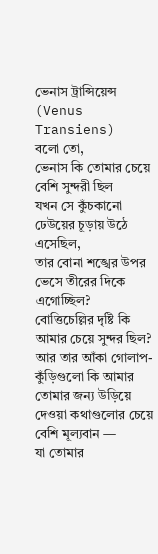ভেনাস ট্রান্সিয়েন্স (Venus Transiens)
বলো তো,
ভেনাস কি তোমার চেয়ে বেশি সুন্দরী ছিল
যখন সে কুঁচকানো ঢেউয়ের চূড়ায় উঠে এসেছিল,
তার বোনা শঙ্খের উপর ভেসে তীরের দিকে এগোচ্ছিল?
বোত্তিচেল্লির দৃষ্টি কি আমার চেয়ে সুন্দর ছিল?
আর তার আঁকা গোলাপ-কুঁড়িগুলো কি আমার তোমার জন্য উড়িয়ে দেওয়া কথাগুলোর চেয়ে বেশি মূল্যবান —
যা তোমার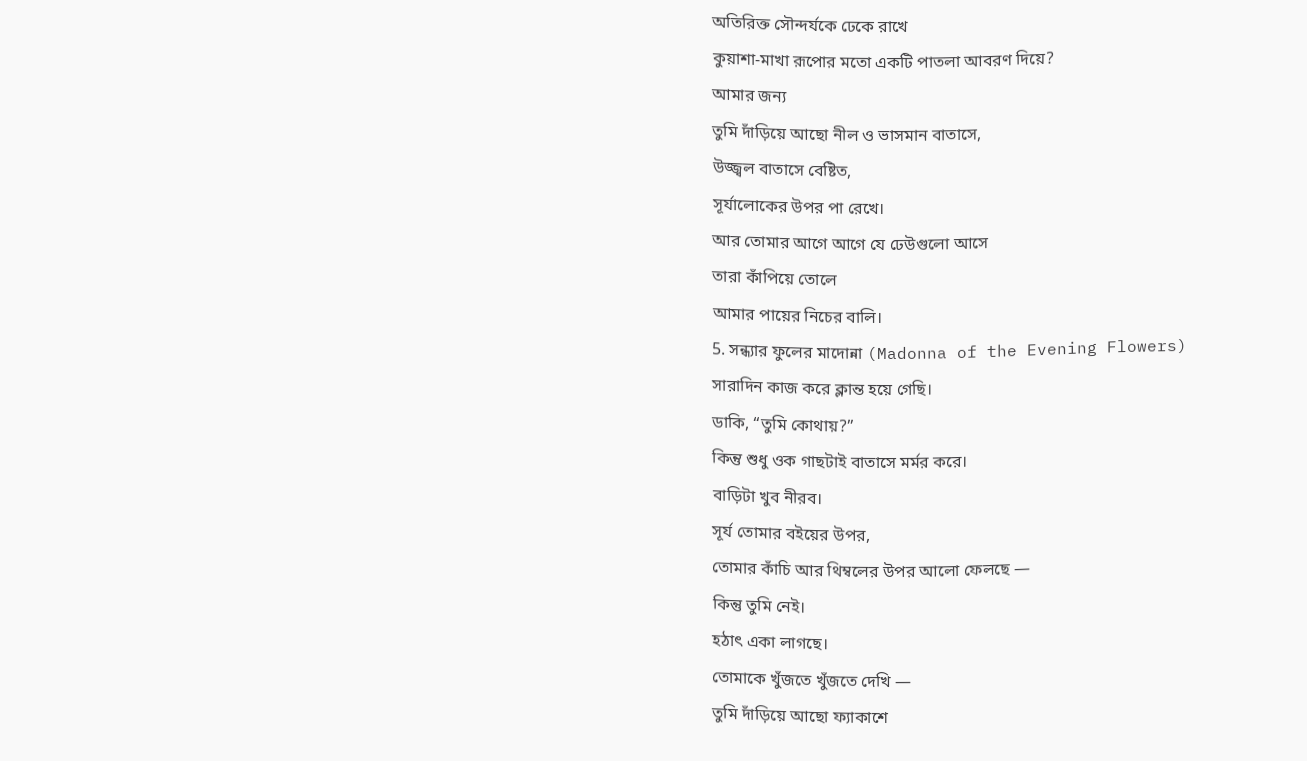অতিরিক্ত সৌন্দর্যকে ঢেকে রাখে
কুয়াশা-মাখা রূপোর মতো একটি পাতলা আবরণ দিয়ে?
আমার জন্য
তুমি দাঁড়িয়ে আছো নীল ও ভাসমান বাতাসে,
উজ্জ্বল বাতাসে বেষ্টিত,
সূর্যালোকের উপর পা রেখে।
আর তোমার আগে আগে যে ঢেউগুলো আসে
তারা কাঁপিয়ে তোলে
আমার পায়ের নিচের বালি।
5. সন্ধ্যার ফুলের মাদোন্না (Madonna of the Evening Flowers)
সারাদিন কাজ করে ক্লান্ত হয়ে গেছি।
ডাকি, “তুমি কোথায়?”
কিন্তু শুধু ওক গাছটাই বাতাসে মর্মর করে।
বাড়িটা খুব নীরব।
সূর্য তোমার বইয়ের উপর,
তোমার কাঁচি আর থিম্বলের উপর আলো ফেলছে —
কিন্তু তুমি নেই।
হঠাৎ একা লাগছে।
তোমাকে খুঁজতে খুঁজতে দেখি —
তুমি দাঁড়িয়ে আছো ফ্যাকাশে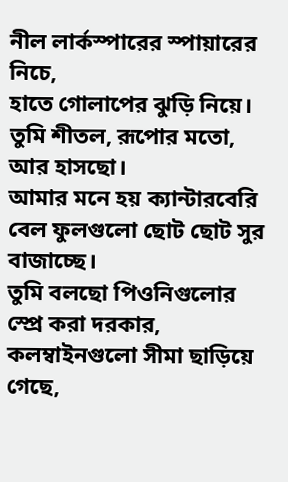নীল লার্কস্পারের স্পায়ারের নিচে,
হাতে গোলাপের ঝুড়ি নিয়ে।
তুমি শীতল, রূপোর মতো,
আর হাসছো।
আমার মনে হয় ক্যান্টারবেরি বেল ফুলগুলো ছোট ছোট সুর বাজাচ্ছে।
তুমি বলছো পিওনিগুলোর স্প্রে করা দরকার,
কলম্বাইনগুলো সীমা ছাড়িয়ে গেছে,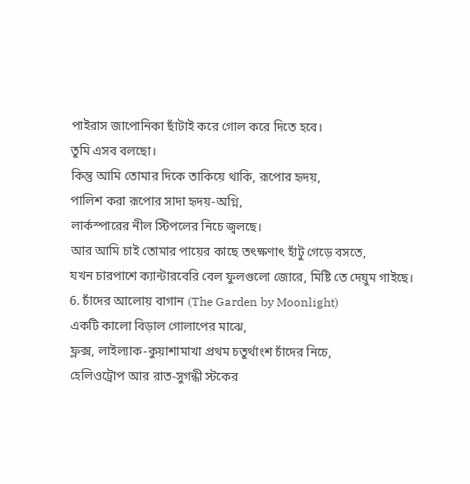পাইরাস জাপোনিকা ছাঁটাই করে গোল করে দিতে হবে।
তুমি এসব বলছো।
কিন্তু আমি তোমার দিকে তাকিয়ে থাকি, রূপোর হৃদয়,
পালিশ করা রূপোর সাদা হৃদয়-অগ্নি,
লার্কস্পারের নীল স্টিপলের নিচে জ্বলছে।
আর আমি চাই তোমার পায়ের কাছে তৎক্ষণাৎ হাঁটু গেড়ে বসতে,
যখন চারপাশে ক্যান্টারবেরি বেল ফুলগুলো জোরে, মিষ্টি তে দেয়ুম গাইছে।
6. চাঁদের আলোয় বাগান (The Garden by Moonlight)
একটি কালো বিড়াল গোলাপের মাঝে,
ফ্লক্স, লাইল্যাক-কুয়াশামাখা প্রথম চতুর্থাংশ চাঁদের নিচে,
হেলিওট্রোপ আর রাত-সুগন্ধী স্টকের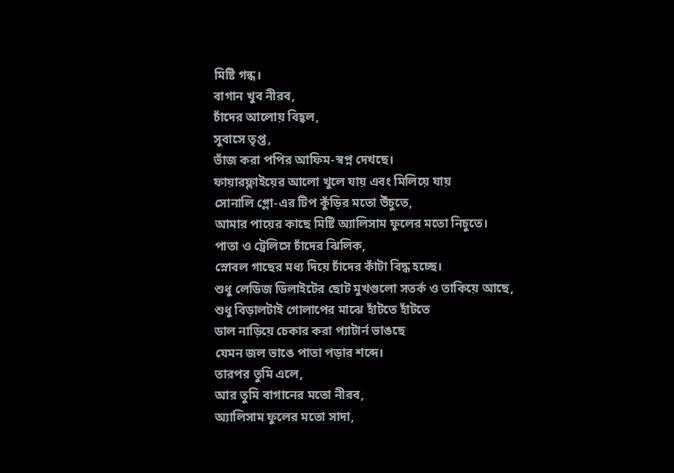মিষ্টি গন্ধ।
বাগান খুব নীরব,
চাঁদের আলোয় বিহ্বল,
সুবাসে তৃপ্ত,
ভাঁজ করা পপির আফিম-স্বপ্ন দেখছে।
ফায়ারফ্লাইয়ের আলো খুলে যায় এবং মিলিয়ে যায়
সোনালি গ্লো-এর টিপ কুঁড়ির মতো উঁচুতে,
আমার পায়ের কাছে মিষ্টি অ্যালিসাম ফুলের মতো নিচুতে।
পাতা ও ট্রেলিসে চাঁদের ঝিলিক,
স্নোবল গাছের মধ্য দিয়ে চাঁদের কাঁটা বিদ্ধ হচ্ছে।
শুধু লেডিজ ডিলাইটের ছোট মুখগুলো সতর্ক ও তাকিয়ে আছে,
শুধু বিড়ালটাই গোলাপের মাঝে হাঁটতে হাঁটতে
ডাল নাড়িয়ে চেকার করা প্যাটার্ন ভাঙছে
যেমন জল ভাঙে পাতা পড়ার শব্দে।
তারপর তুমি এলে,
আর তুমি বাগানের মতো নীরব,
অ্যালিসাম ফুলের মতো সাদা,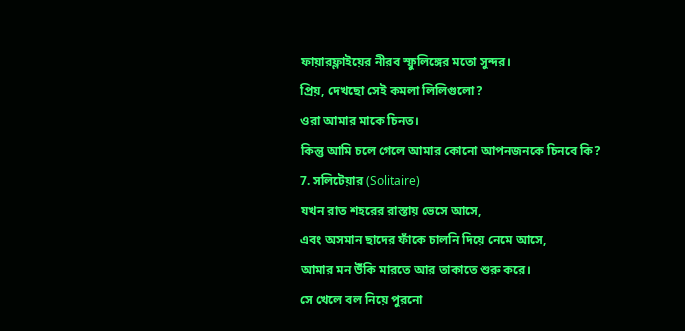ফায়ারফ্লাইয়ের নীরব স্ফুলিঙ্গের মতো সুন্দর।
প্রিয়, দেখছো সেই কমলা লিলিগুলো?
ওরা আমার মাকে চিনত।
কিন্তু আমি চলে গেলে আমার কোনো আপনজনকে চিনবে কি?
7. সলিটেয়ার (Solitaire)
যখন রাত শহরের রাস্তায় ভেসে আসে,
এবং অসমান ছাদের ফাঁকে চালনি দিয়ে নেমে আসে,
আমার মন উঁকি মারতে আর তাকাতে শুরু করে।
সে খেলে বল নিয়ে পুরনো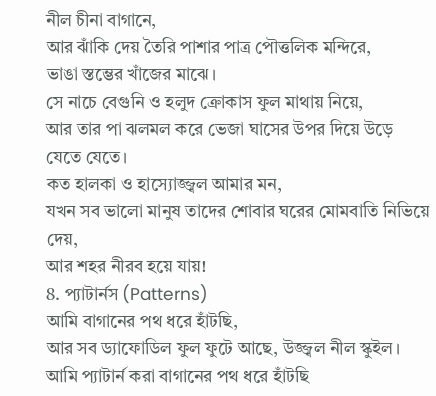নীল চীনা বাগানে,
আর ঝাঁকি দেয় তৈরি পাশার পাত্র পৌত্তলিক মন্দিরে,
ভাঙা স্তম্ভের খাঁজের মাঝে।
সে নাচে বেগুনি ও হলুদ ক্রোকাস ফুল মাথায় নিয়ে,
আর তার পা ঝলমল করে ভেজা ঘাসের উপর দিয়ে উড়ে যেতে যেতে।
কত হালকা ও হাস্যোজ্জ্বল আমার মন,
যখন সব ভালো মানুষ তাদের শোবার ঘরের মোমবাতি নিভিয়ে দেয়,
আর শহর নীরব হয়ে যায়!
8. প্যাটার্নস (Patterns)
আমি বাগানের পথ ধরে হাঁটছি,
আর সব ড্যাফোডিল ফুল ফুটে আছে, উজ্জ্বল নীল স্কুইল।
আমি প্যাটার্ন করা বাগানের পথ ধরে হাঁটছি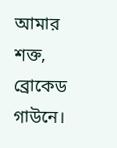আমার শক্ত, ব্রোকেড গাউনে।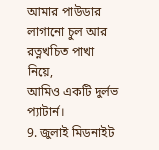আমার পাউডার লাগানো চুল আর রত্নখচিত পাখা নিয়ে,
আমিও একটি দুর্লভ প্যাটার্ন।
9. জুলাই মিডনাইট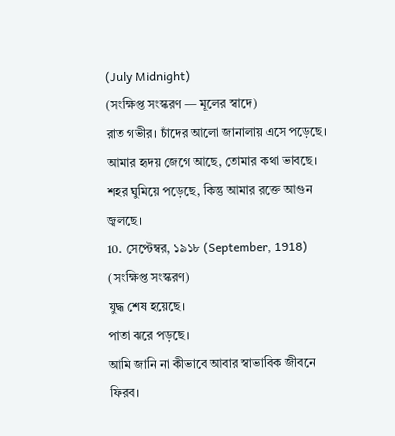(July Midnight)
(সংক্ষিপ্ত সংস্করণ — মূলের স্বাদে)
রাত গভীর। চাঁদের আলো জানালায় এসে পড়েছে।
আমার হৃদয় জেগে আছে, তোমার কথা ভাবছে।
শহর ঘুমিয়ে পড়েছে, কিন্তু আমার রক্তে আগুন জ্বলছে।
10. সেপ্টেম্বর, ১৯১৮ (September, 1918)
(সংক্ষিপ্ত সংস্করণ)
যুদ্ধ শেষ হয়েছে।
পাতা ঝরে পড়ছে।
আমি জানি না কীভাবে আবার স্বাভাবিক জীবনে ফিরব।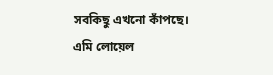সবকিছু এখনো কাঁপছে।
এমি লোয়েল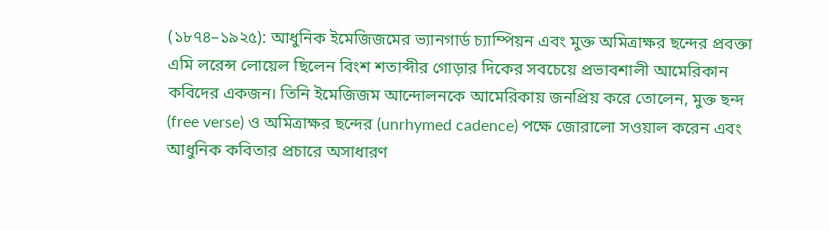(১৮৭৪–১৯২৫): আধুনিক ইমেজিজমের ভ্যানগার্ড চ্যাম্পিয়ন এবং মুক্ত অমিত্রাক্ষর ছন্দের প্রবক্তা
এমি লরেন্স লোয়েল ছিলেন বিংশ শতাব্দীর গোড়ার দিকের সবচেয়ে প্রভাবশালী আমেরিকান কবিদের একজন। তিনি ইমেজিজম আন্দোলনকে আমেরিকায় জনপ্রিয় করে তোলেন, মুক্ত ছন্দ (free verse) ও অমিত্রাক্ষর ছন্দের (unrhymed cadence) পক্ষে জোরালো সওয়াল করেন এবং আধুনিক কবিতার প্রচারে অসাধারণ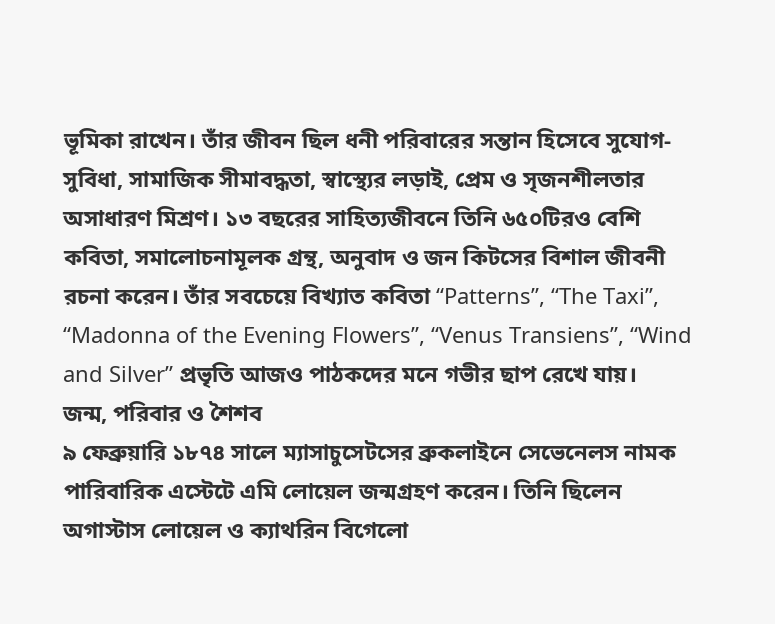ভূমিকা রাখেন। তাঁর জীবন ছিল ধনী পরিবারের সন্তান হিসেবে সুযোগ-সুবিধা, সামাজিক সীমাবদ্ধতা, স্বাস্থ্যের লড়াই, প্রেম ও সৃজনশীলতার অসাধারণ মিশ্রণ। ১৩ বছরের সাহিত্যজীবনে তিনি ৬৫০টিরও বেশি কবিতা, সমালোচনামূলক গ্রন্থ, অনুবাদ ও জন কিটসের বিশাল জীবনী রচনা করেন। তাঁর সবচেয়ে বিখ্যাত কবিতা “Patterns”, “The Taxi”, “Madonna of the Evening Flowers”, “Venus Transiens”, “Wind and Silver” প্রভৃতি আজও পাঠকদের মনে গভীর ছাপ রেখে যায়।
জন্ম, পরিবার ও শৈশব
৯ ফেব্রুয়ারি ১৮৭৪ সালে ম্যাসাচুসেটসের ব্রুকলাইনে সেভেনেলস নামক পারিবারিক এস্টেটে এমি লোয়েল জন্মগ্রহণ করেন। তিনি ছিলেন অগাস্টাস লোয়েল ও ক্যাথরিন বিগেলো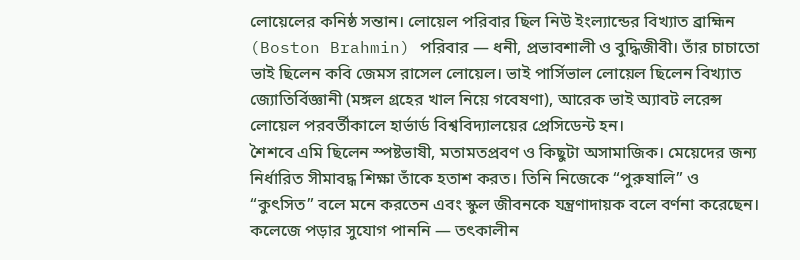লোয়েলের কনিষ্ঠ সন্তান। লোয়েল পরিবার ছিল নিউ ইংল্যান্ডের বিখ্যাত ব্রাহ্মিন (Boston Brahmin) পরিবার — ধনী, প্রভাবশালী ও বুদ্ধিজীবী। তাঁর চাচাতো ভাই ছিলেন কবি জেমস রাসেল লোয়েল। ভাই পার্সিভাল লোয়েল ছিলেন বিখ্যাত জ্যোতির্বিজ্ঞানী (মঙ্গল গ্রহের খাল নিয়ে গবেষণা), আরেক ভাই অ্যাবট লরেন্স লোয়েল পরবর্তীকালে হার্ভার্ড বিশ্ববিদ্যালয়ের প্রেসিডেন্ট হন।
শৈশবে এমি ছিলেন স্পষ্টভাষী, মতামতপ্রবণ ও কিছুটা অসামাজিক। মেয়েদের জন্য নির্ধারিত সীমাবদ্ধ শিক্ষা তাঁকে হতাশ করত। তিনি নিজেকে “পুরুষালি” ও “কুৎসিত” বলে মনে করতেন এবং স্কুল জীবনকে যন্ত্রণাদায়ক বলে বর্ণনা করেছেন। কলেজে পড়ার সুযোগ পাননি — তৎকালীন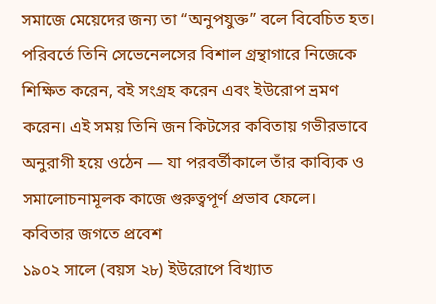সমাজে মেয়েদের জন্য তা “অনুপযুক্ত” বলে বিবেচিত হত। পরিবর্তে তিনি সেভেনেলসের বিশাল গ্রন্থাগারে নিজেকে শিক্ষিত করেন, বই সংগ্রহ করেন এবং ইউরোপ ভ্রমণ করেন। এই সময় তিনি জন কিটসের কবিতায় গভীরভাবে অনুরাগী হয়ে ওঠেন — যা পরবর্তীকালে তাঁর কাব্যিক ও সমালোচনামূলক কাজে গুরুত্বপূর্ণ প্রভাব ফেলে।
কবিতার জগতে প্রবেশ
১৯০২ সালে (বয়স ২৮) ইউরোপে বিখ্যাত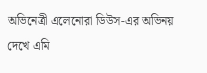অভিনেত্রী এলেনোরা ডিউস-এর অভিনয় দেখে এমি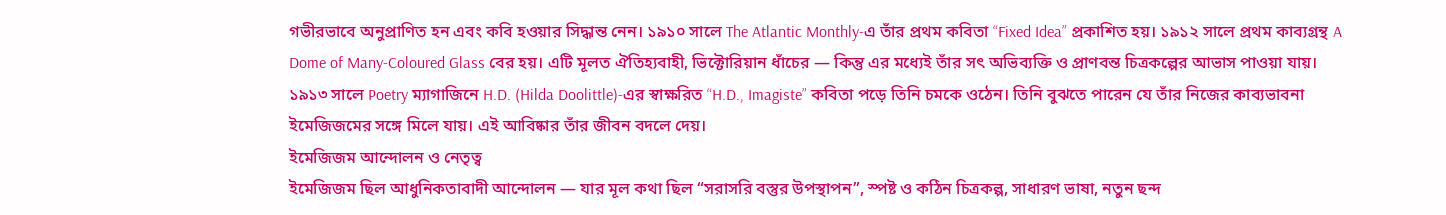গভীরভাবে অনুপ্রাণিত হন এবং কবি হওয়ার সিদ্ধান্ত নেন। ১৯১০ সালে The Atlantic Monthly-এ তাঁর প্রথম কবিতা “Fixed Idea” প্রকাশিত হয়। ১৯১২ সালে প্রথম কাব্যগ্রন্থ A Dome of Many-Coloured Glass বের হয়। এটি মূলত ঐতিহ্যবাহী, ভিক্টোরিয়ান ধাঁচের — কিন্তু এর মধ্যেই তাঁর সৎ অভিব্যক্তি ও প্রাণবন্ত চিত্রকল্পের আভাস পাওয়া যায়।
১৯১৩ সালে Poetry ম্যাগাজিনে H.D. (Hilda Doolittle)-এর স্বাক্ষরিত “H.D., Imagiste” কবিতা পড়ে তিনি চমকে ওঠেন। তিনি বুঝতে পারেন যে তাঁর নিজের কাব্যভাবনা ইমেজিজমের সঙ্গে মিলে যায়। এই আবিষ্কার তাঁর জীবন বদলে দেয়।
ইমেজিজম আন্দোলন ও নেতৃত্ব
ইমেজিজম ছিল আধুনিকতাবাদী আন্দোলন — যার মূল কথা ছিল “সরাসরি বস্তুর উপস্থাপন”, স্পষ্ট ও কঠিন চিত্রকল্প, সাধারণ ভাষা, নতুন ছন্দ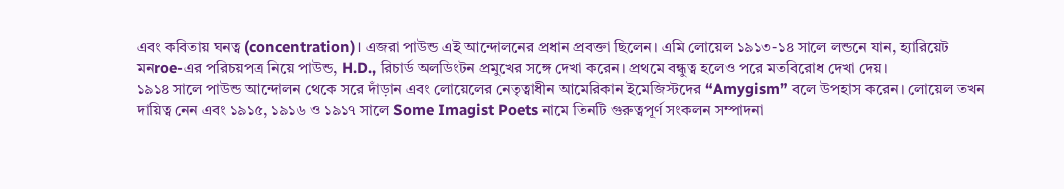এবং কবিতায় ঘনত্ব (concentration)। এজরা পাউন্ড এই আন্দোলনের প্রধান প্রবক্তা ছিলেন। এমি লোয়েল ১৯১৩-১৪ সালে লন্ডনে যান, হ্যারিয়েট মনroe-এর পরিচয়পত্র নিয়ে পাউন্ড, H.D., রিচার্ড অলডিংটন প্রমুখের সঙ্গে দেখা করেন। প্রথমে বন্ধুত্ব হলেও পরে মতবিরোধ দেখা দেয়।
১৯১৪ সালে পাউন্ড আন্দোলন থেকে সরে দাঁড়ান এবং লোয়েলের নেতৃত্বাধীন আমেরিকান ইমেজিস্টদের “Amygism” বলে উপহাস করেন। লোয়েল তখন দায়িত্ব নেন এবং ১৯১৫, ১৯১৬ ও ১৯১৭ সালে Some Imagist Poets নামে তিনটি গুরুত্বপূর্ণ সংকলন সম্পাদনা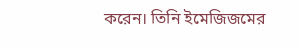করেন। তিনি ইমেজিজমের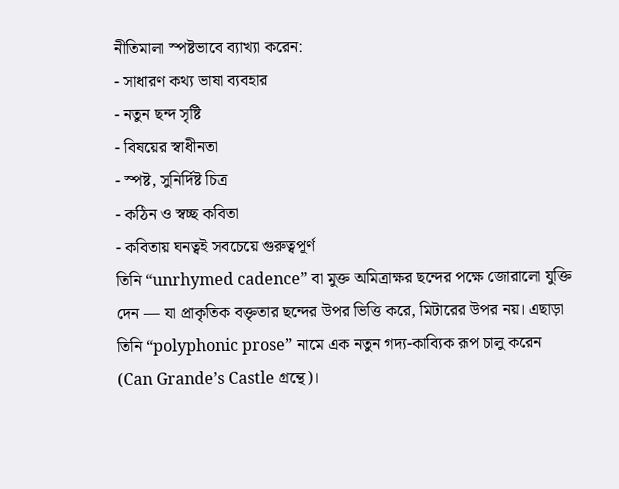নীতিমালা স্পষ্টভাবে ব্যাখ্যা করেন:
- সাধারণ কথ্য ভাষা ব্যবহার
- নতুন ছন্দ সৃষ্টি
- বিষয়ের স্বাধীনতা
- স্পষ্ট, সুনির্দিষ্ট চিত্র
- কঠিন ও স্বচ্ছ কবিতা
- কবিতায় ঘনত্বই সবচেয়ে গুরুত্বপূর্ণ
তিনি “unrhymed cadence” বা মুক্ত অমিত্রাক্ষর ছন্দের পক্ষে জোরালো যুক্তি দেন — যা প্রাকৃতিক বক্তৃতার ছন্দের উপর ভিত্তি করে, মিটারের উপর নয়। এছাড়া তিনি “polyphonic prose” নামে এক নতুন গদ্য-কাব্যিক রূপ চালু করেন (Can Grande’s Castle গ্রন্থে)।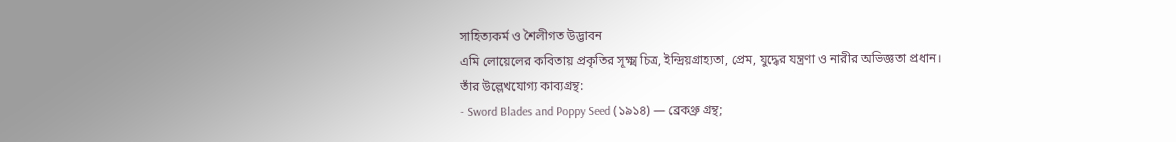সাহিত্যকর্ম ও শৈলীগত উদ্ভাবন
এমি লোয়েলের কবিতায় প্রকৃতির সূক্ষ্ম চিত্র, ইন্দ্রিয়গ্রাহ্যতা, প্রেম, যুদ্ধের যন্ত্রণা ও নারীর অভিজ্ঞতা প্রধান। তাঁর উল্লেখযোগ্য কাব্যগ্রন্থ:
- Sword Blades and Poppy Seed (১৯১৪) — ব্রেকথ্রু গ্রন্থ;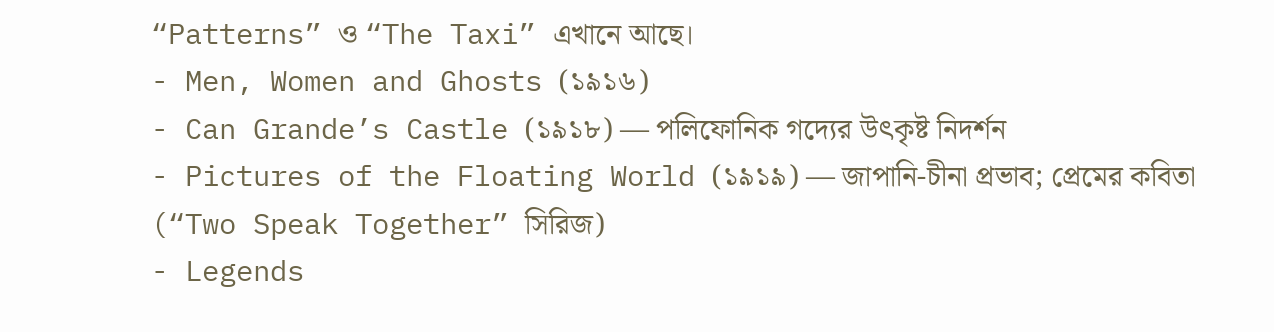“Patterns” ও “The Taxi” এখানে আছে।
- Men, Women and Ghosts (১৯১৬)
- Can Grande’s Castle (১৯১৮) — পলিফোনিক গদ্যের উৎকৃষ্ট নিদর্শন
- Pictures of the Floating World (১৯১৯) — জাপানি-চীনা প্রভাব; প্রেমের কবিতা (“Two Speak Together” সিরিজ)
- Legends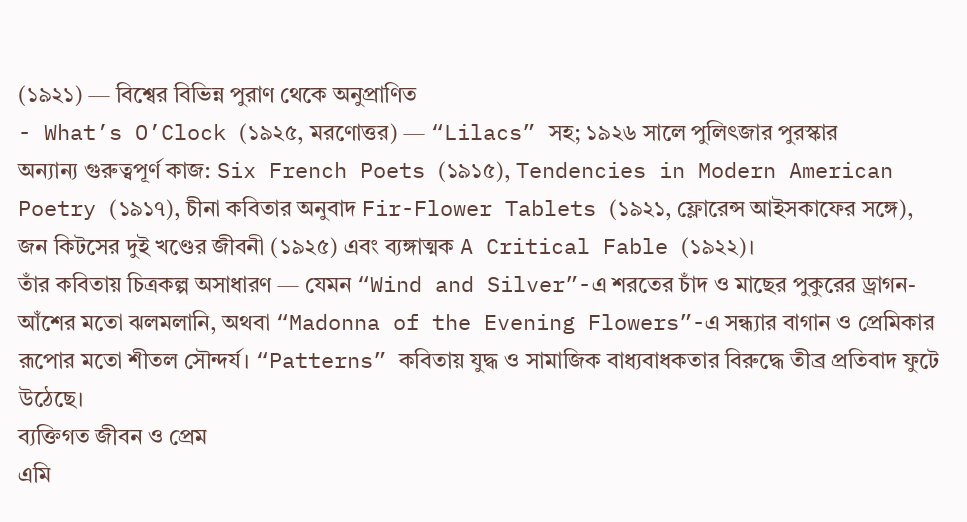(১৯২১) — বিশ্বের বিভিন্ন পুরাণ থেকে অনুপ্রাণিত
- What’s O’Clock (১৯২৫, মরণোত্তর) — “Lilacs” সহ; ১৯২৬ সালে পুলিৎজার পুরস্কার
অন্যান্য গুরুত্বপূর্ণ কাজ: Six French Poets (১৯১৫), Tendencies in Modern American Poetry (১৯১৭), চীনা কবিতার অনুবাদ Fir-Flower Tablets (১৯২১, ফ্লোরেন্স আইসকাফের সঙ্গে), জন কিটসের দুই খণ্ডের জীবনী (১৯২৫) এবং ব্যঙ্গাত্মক A Critical Fable (১৯২২)।
তাঁর কবিতায় চিত্রকল্প অসাধারণ — যেমন “Wind and Silver”-এ শরতের চাঁদ ও মাছের পুকুরের ড্রাগন-আঁশের মতো ঝলমলানি, অথবা “Madonna of the Evening Flowers”-এ সন্ধ্যার বাগান ও প্রেমিকার রূপোর মতো শীতল সৌন্দর্য। “Patterns” কবিতায় যুদ্ধ ও সামাজিক বাধ্যবাধকতার বিরুদ্ধে তীব্র প্রতিবাদ ফুটে উঠেছে।
ব্যক্তিগত জীবন ও প্রেম
এমি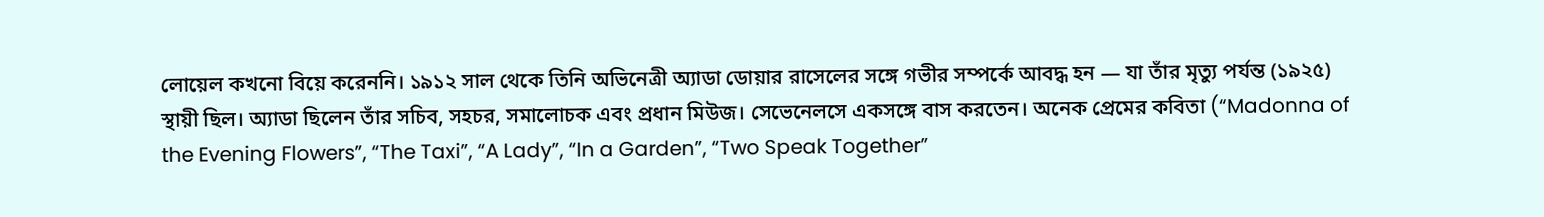লোয়েল কখনো বিয়ে করেননি। ১৯১২ সাল থেকে তিনি অভিনেত্রী অ্যাডা ডোয়ার রাসেলের সঙ্গে গভীর সম্পর্কে আবদ্ধ হন — যা তাঁর মৃত্যু পর্যন্ত (১৯২৫) স্থায়ী ছিল। অ্যাডা ছিলেন তাঁর সচিব, সহচর, সমালোচক এবং প্রধান মিউজ। সেভেনেলসে একসঙ্গে বাস করতেন। অনেক প্রেমের কবিতা (“Madonna of the Evening Flowers”, “The Taxi”, “A Lady”, “In a Garden”, “Two Speak Together”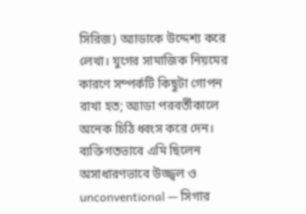সিরিজ) অ্যাডাকে উদ্দেশ্য করে লেখা। যুগের সামাজিক নিয়মের কারণে সম্পর্কটি কিছুটা গোপন রাখা হত; অ্যাডা পরবর্তীকালে অনেক চিঠি ধ্বংস করে দেন।
ব্যক্তিগতভাবে এমি ছিলেন অসাধারণভাবে উজ্জ্বল ও unconventional — সিগার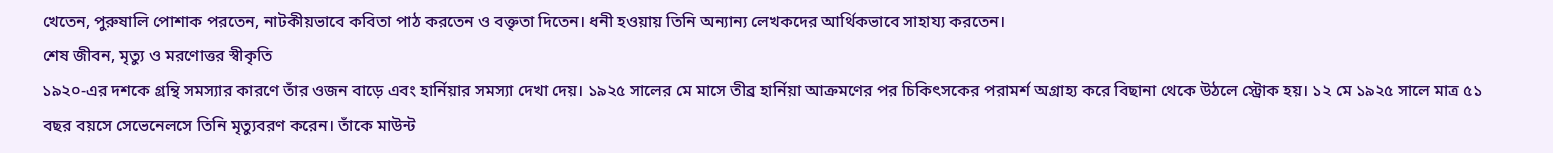খেতেন, পুরুষালি পোশাক পরতেন, নাটকীয়ভাবে কবিতা পাঠ করতেন ও বক্তৃতা দিতেন। ধনী হওয়ায় তিনি অন্যান্য লেখকদের আর্থিকভাবে সাহায্য করতেন।
শেষ জীবন, মৃত্যু ও মরণোত্তর স্বীকৃতি
১৯২০-এর দশকে গ্রন্থি সমস্যার কারণে তাঁর ওজন বাড়ে এবং হার্নিয়ার সমস্যা দেখা দেয়। ১৯২৫ সালের মে মাসে তীব্র হার্নিয়া আক্রমণের পর চিকিৎসকের পরামর্শ অগ্রাহ্য করে বিছানা থেকে উঠলে স্ট্রোক হয়। ১২ মে ১৯২৫ সালে মাত্র ৫১ বছর বয়সে সেভেনেলসে তিনি মৃত্যুবরণ করেন। তাঁকে মাউন্ট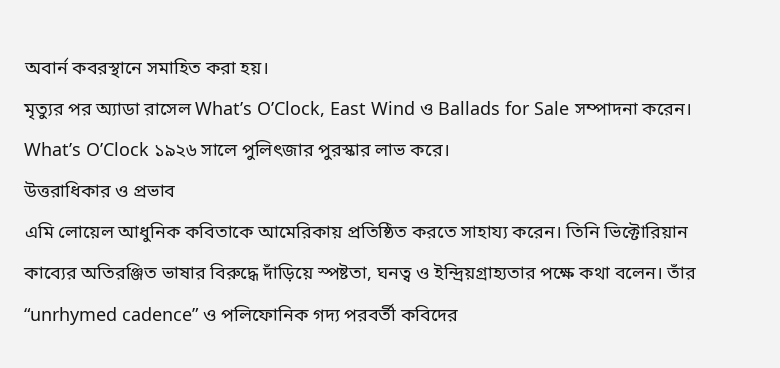অবার্ন কবরস্থানে সমাহিত করা হয়।
মৃত্যুর পর অ্যাডা রাসেল What’s O’Clock, East Wind ও Ballads for Sale সম্পাদনা করেন। What’s O’Clock ১৯২৬ সালে পুলিৎজার পুরস্কার লাভ করে।
উত্তরাধিকার ও প্রভাব
এমি লোয়েল আধুনিক কবিতাকে আমেরিকায় প্রতিষ্ঠিত করতে সাহায্য করেন। তিনি ভিক্টোরিয়ান কাব্যের অতিরঞ্জিত ভাষার বিরুদ্ধে দাঁড়িয়ে স্পষ্টতা, ঘনত্ব ও ইন্দ্রিয়গ্রাহ্যতার পক্ষে কথা বলেন। তাঁর “unrhymed cadence” ও পলিফোনিক গদ্য পরবর্তী কবিদের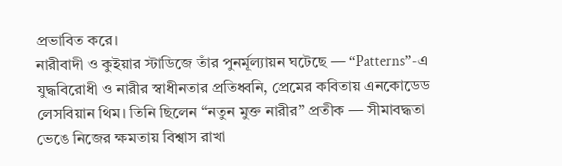প্রভাবিত করে।
নারীবাদী ও কুইয়ার স্টাডিজে তাঁর পুনর্মূল্যায়ন ঘটেছে — “Patterns”-এ যুদ্ধবিরোধী ও নারীর স্বাধীনতার প্রতিধ্বনি, প্রেমের কবিতায় এনকোডেড লেসবিয়ান থিম। তিনি ছিলেন “নতুন মুক্ত নারীর” প্রতীক — সীমাবদ্ধতা ভেঙে নিজের ক্ষমতায় বিশ্বাস রাখা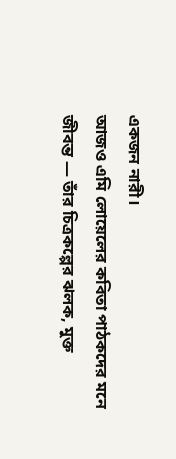একজন নারী।
আজও এমি লোয়েলের কবিতা পাঠকদের মনে জীবন্ত — তাঁর চিত্রকল্পের ঝলক, মুক্ত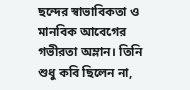ছন্দের স্বাভাবিকতা ও মানবিক আবেগের গভীরতা অম্লান। তিনি শুধু কবি ছিলেন না,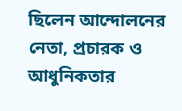ছিলেন আন্দোলনের নেতা, প্রচারক ও আধুনিকতার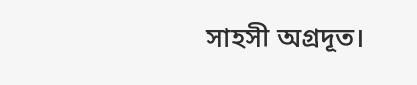সাহসী অগ্রদূত।